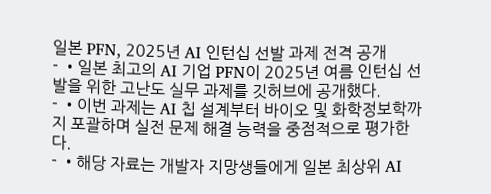일본 PFN, 2025년 AI 인턴십 선발 과제 전격 공개
- •일본 최고의 AI 기업 PFN이 2025년 여름 인턴십 선발을 위한 고난도 실무 과제를 깃허브에 공개했다.
- •이번 과제는 AI 칩 설계부터 바이오 및 화학정보학까지 포괄하며 실전 문제 해결 능력을 중점적으로 평가한다.
- •해당 자료는 개발자 지망생들에게 일본 최상위 AI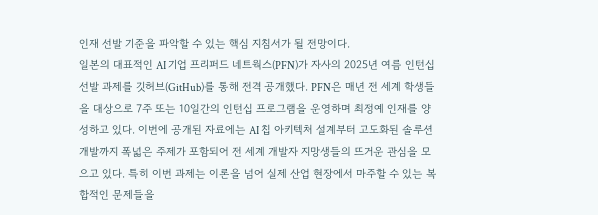인재 선발 기준을 파악할 수 있는 핵심 지침서가 될 전망이다.
일본의 대표적인 AI 기업 프리퍼드 네트웍스(PFN)가 자사의 2025년 여름 인턴십 선발 과제를 깃허브(GitHub)를 통해 전격 공개했다. PFN은 매년 전 세계 학생들을 대상으로 7주 또는 10일간의 인턴십 프로그램을 운영하며 최정예 인재를 양성하고 있다. 이번에 공개된 자료에는 AI 칩 아키텍처 설계부터 고도화된 솔루션 개발까지 폭넓은 주제가 포함되어 전 세계 개발자 지망생들의 뜨거운 관심을 모으고 있다. 특히 이번 과제는 이론을 넘어 실제 산업 현장에서 마주할 수 있는 복합적인 문제들을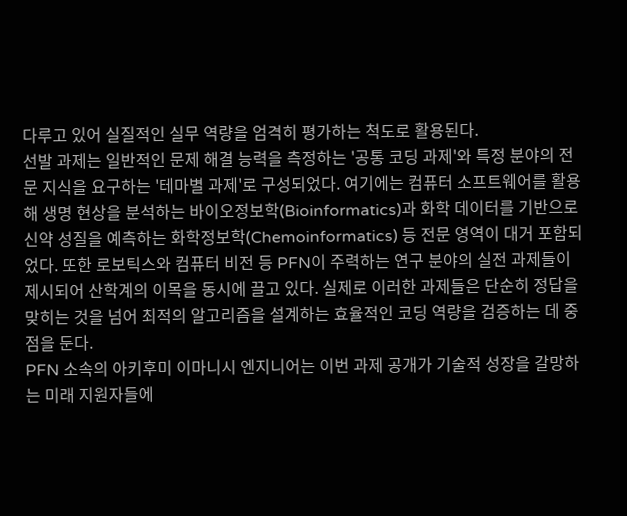다루고 있어 실질적인 실무 역량을 엄격히 평가하는 척도로 활용된다.
선발 과제는 일반적인 문제 해결 능력을 측정하는 '공통 코딩 과제'와 특정 분야의 전문 지식을 요구하는 '테마별 과제'로 구성되었다. 여기에는 컴퓨터 소프트웨어를 활용해 생명 현상을 분석하는 바이오정보학(Bioinformatics)과 화학 데이터를 기반으로 신약 성질을 예측하는 화학정보학(Chemoinformatics) 등 전문 영역이 대거 포함되었다. 또한 로보틱스와 컴퓨터 비전 등 PFN이 주력하는 연구 분야의 실전 과제들이 제시되어 산학계의 이목을 동시에 끌고 있다. 실제로 이러한 과제들은 단순히 정답을 맞히는 것을 넘어 최적의 알고리즘을 설계하는 효율적인 코딩 역량을 검증하는 데 중점을 둔다.
PFN 소속의 아키후미 이마니시 엔지니어는 이번 과제 공개가 기술적 성장을 갈망하는 미래 지원자들에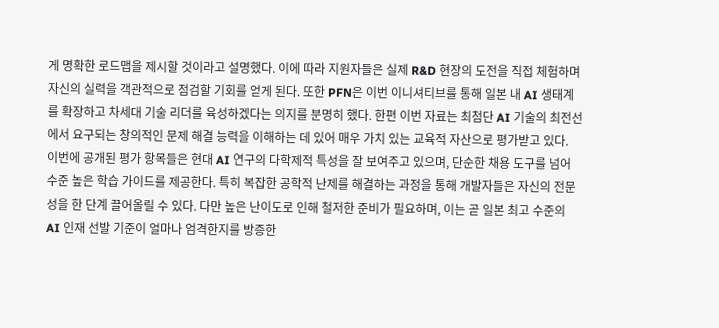게 명확한 로드맵을 제시할 것이라고 설명했다. 이에 따라 지원자들은 실제 R&D 현장의 도전을 직접 체험하며 자신의 실력을 객관적으로 점검할 기회를 얻게 된다. 또한 PFN은 이번 이니셔티브를 통해 일본 내 AI 생태계를 확장하고 차세대 기술 리더를 육성하겠다는 의지를 분명히 했다. 한편 이번 자료는 최첨단 AI 기술의 최전선에서 요구되는 창의적인 문제 해결 능력을 이해하는 데 있어 매우 가치 있는 교육적 자산으로 평가받고 있다.
이번에 공개된 평가 항목들은 현대 AI 연구의 다학제적 특성을 잘 보여주고 있으며, 단순한 채용 도구를 넘어 수준 높은 학습 가이드를 제공한다. 특히 복잡한 공학적 난제를 해결하는 과정을 통해 개발자들은 자신의 전문성을 한 단계 끌어올릴 수 있다. 다만 높은 난이도로 인해 철저한 준비가 필요하며, 이는 곧 일본 최고 수준의 AI 인재 선발 기준이 얼마나 엄격한지를 방증한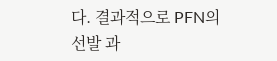다. 결과적으로 PFN의 선발 과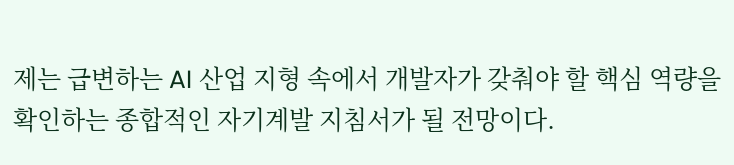제는 급변하는 AI 산업 지형 속에서 개발자가 갖춰야 할 핵심 역량을 확인하는 종합적인 자기계발 지침서가 될 전망이다.